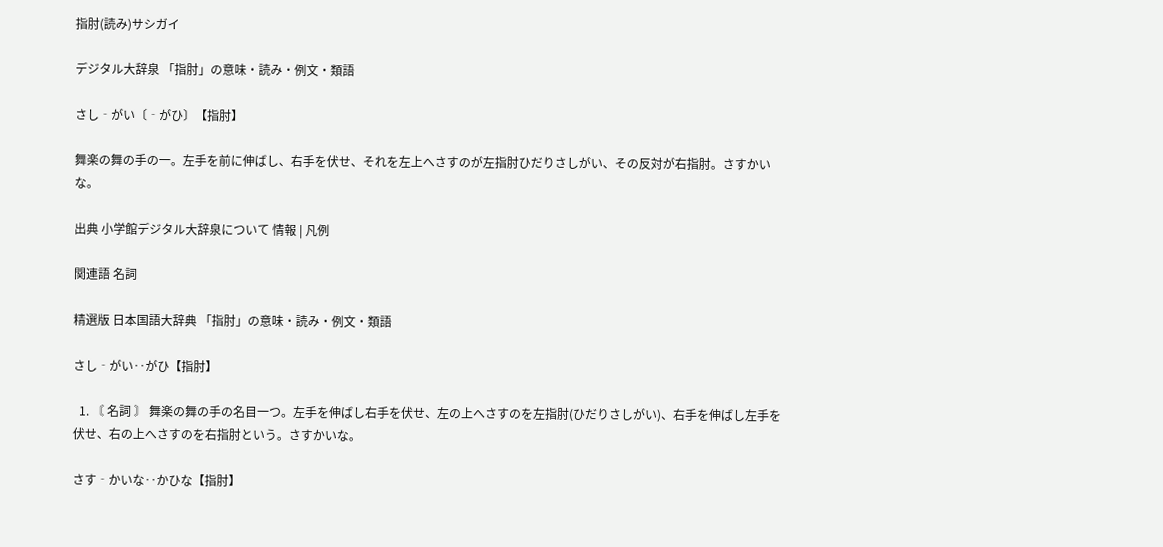指肘(読み)サシガイ

デジタル大辞泉 「指肘」の意味・読み・例文・類語

さし‐がい〔‐がひ〕【指肘】

舞楽の舞の手の一。左手を前に伸ばし、右手を伏せ、それを左上へさすのが左指肘ひだりさしがい、その反対が右指肘。さすかいな。

出典 小学館デジタル大辞泉について 情報 | 凡例

関連語 名詞

精選版 日本国語大辞典 「指肘」の意味・読み・例文・類語

さし‐がい‥がひ【指肘】

  1. 〘 名詞 〙 舞楽の舞の手の名目一つ。左手を伸ばし右手を伏せ、左の上へさすのを左指肘(ひだりさしがい)、右手を伸ばし左手を伏せ、右の上へさすのを右指肘という。さすかいな。

さす‐かいな‥かひな【指肘】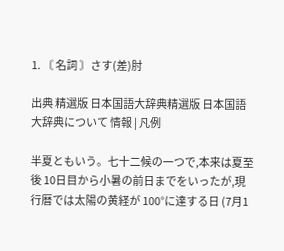1. 〘 名詞 〙さす(差)肘

出典 精選版 日本国語大辞典精選版 日本国語大辞典について 情報 | 凡例

半夏ともいう。七十二候の一つで,本来は夏至後 10日目から小暑の前日までをいったが,現行暦では太陽の黄経が 100°に達する日 (7月1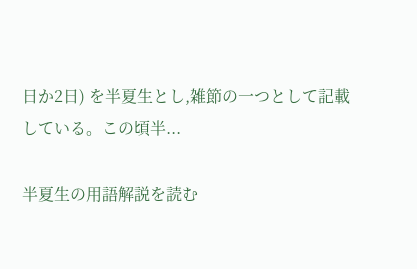日か2日) を半夏生とし,雑節の一つとして記載している。この頃半...

半夏生の用語解説を読む